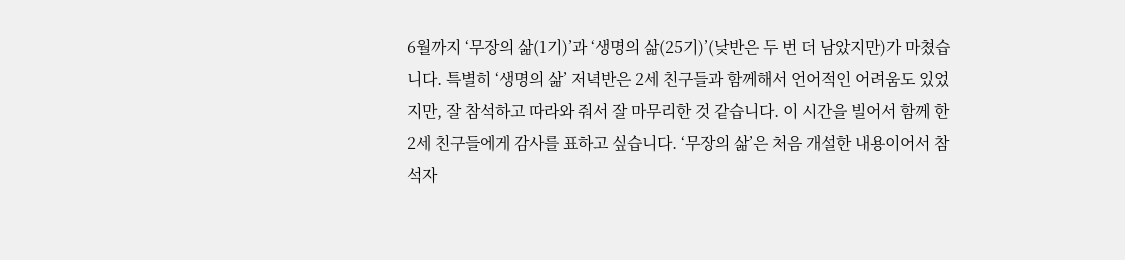6월까지 ‘무장의 삶(1기)’과 ‘생명의 삶(25기)’(낮반은 두 번 더 남았지만)가 마쳤습니다. 특별히 ‘생명의 삶’ 저녁반은 2세 친구들과 함께해서 언어적인 어려움도 있었지만, 잘 참석하고 따라와 줘서 잘 마무리한 것 같습니다. 이 시간을 빌어서 함께 한 2세 친구들에게 감사를 표하고 싶습니다. ‘무장의 삶’은 처음 개설한 내용이어서 참석자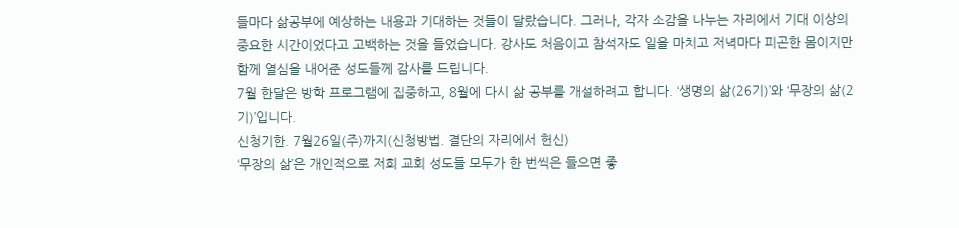들마다 삶공부에 예상하는 내용과 기대하는 것들이 달랐습니다. 그러나, 각자 소감을 나누는 자리에서 기대 이상의 중요한 시간이었다고 고백하는 것을 들었습니다. 강사도 처음이고 참석자도 일을 마치고 저녁마다 피곤한 몸이지만 함께 열심을 내어준 성도들께 감사를 드립니다.
7월 한달은 방학 프로그램에 집중하고, 8월에 다시 삶 공부를 개설하려고 합니다. ‘생명의 삶(26기)’와 ‘무장의 삶(2기)’입니다.
신청기한. 7월26일(주)까지(신청방법. 결단의 자리에서 헌신)
‘무장의 삶’은 개인적으로 저희 교회 성도들 모두가 한 번씩은 들으면 좋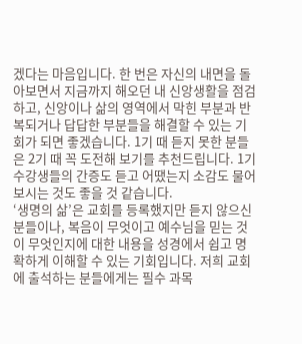겠다는 마음입니다. 한 번은 자신의 내면을 돌아보면서 지금까지 해오던 내 신앙생활을 점검하고, 신앙이나 삶의 영역에서 막힌 부분과 반복되거나 답답한 부분들을 해결할 수 있는 기회가 되면 좋겠습니다. 1기 때 듣지 못한 분들은 2기 때 꼭 도전해 보기를 추천드립니다. 1기 수강생들의 간증도 듣고 어땠는지 소감도 물어보시는 것도 좋을 것 같습니다.
‘생명의 삶’은 교회를 등록했지만 듣지 않으신 분들이나, 복음이 무엇이고 예수님을 믿는 것이 무엇인지에 대한 내용을 성경에서 쉽고 명확하게 이해할 수 있는 기회입니다. 저희 교회에 출석하는 분들에게는 필수 과목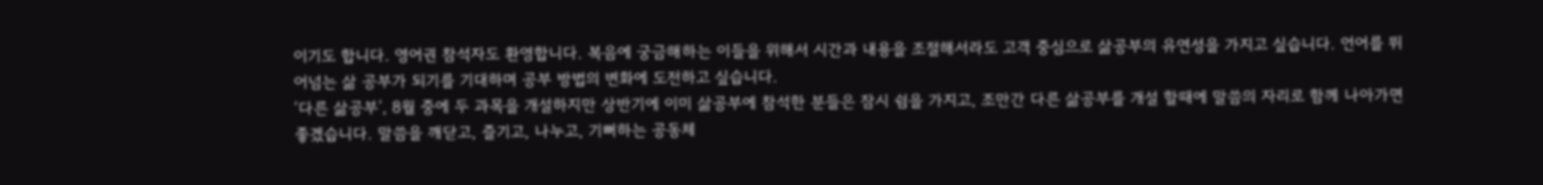이기도 합니다. 영어권 참석자도 환영합니다. 복음에 궁금해하는 이들을 위해서 시간과 내용을 조절해서라도 고객 중심으로 삶공부의 유연성을 가지고 싶습니다. 언어를 뛰어넘는 삶 공부가 되기를 기대하며 공부 방법의 변화에 도전하고 싶습니다.
‘다른 삶공부’, 8월 중에 두 과목을 개설하지만 상반기에 이미 삶공부에 참석한 분들은 잠시 쉼을 가지고, 조만간 다른 삶공부를 개설 할때에 말씀의 자리로 함께 나아가면 좋겠습니다. 말씀을 깨닫고, 즐기고, 나누고, 기뻐하는 공동체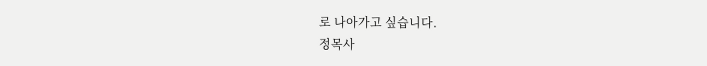로 나아가고 싶습니다.
정목사